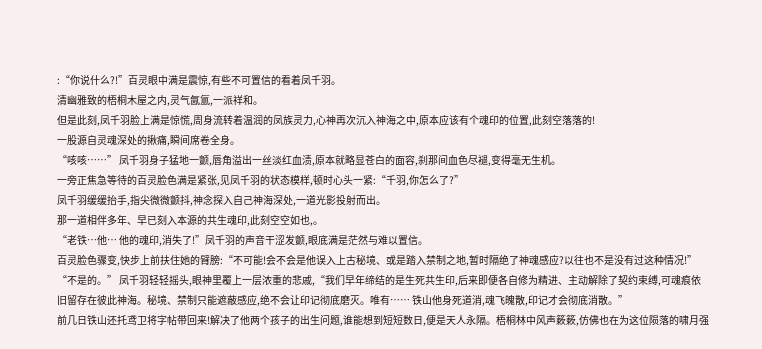:“你说什么?!”百灵眼中满是震惊,有些不可置信的看着凤千羽。
清幽雅致的梧桐木屋之内,灵气氤氲,一派祥和。
但是此刻,凤千羽脸上满是惊慌,周身流转着温润的凤族灵力,心神再次沉入神海之中,原本应该有个魂印的位置,此刻空落落的!
一股源自灵魂深处的揪痛,瞬间席卷全身。
“咳咳……” 凤千羽身子猛地一颤,唇角溢出一丝淡红血渍,原本就略显苍白的面容,刹那间血色尽褪,变得毫无生机。
一旁正焦急等待的百灵脸色满是紧张,见凤千羽的状态模样,顿时心头一紧:“千羽,你怎么了?”
凤千羽缓缓抬手,指尖微微颤抖,神念探入自己神海深处,一道光影投射而出。
那一道相伴多年、早已刻入本源的共生魂印,此刻空空如也,。
“老铁…他… 他的魂印,消失了!”凤千羽的声音干涩发颤,眼底满是茫然与难以置信。
百灵脸色骤变,快步上前扶住她的臂膀:“不可能!会不会是他误入上古秘境、或是踏入禁制之地,暂时隔绝了神魂感应?以往也不是没有过这种情况!”
“不是的。” 凤千羽轻轻摇头,眼神里覆上一层浓重的悲戚,“我们早年缔结的是生死共生印,后来即便各自修为精进、主动解除了契约束缚,可魂痕依旧留存在彼此神海。秘境、禁制只能遮蔽感应,绝不会让印记彻底磨灭。唯有…… 铁山他身死道消,魂飞魄散,印记才会彻底消散。”
前几日铁山还托鸢卫将字帖带回来!解决了他两个孩子的出生问题,谁能想到短短数日,便是天人永隔。梧桐林中风声簌簌,仿佛也在为这位陨落的啸月强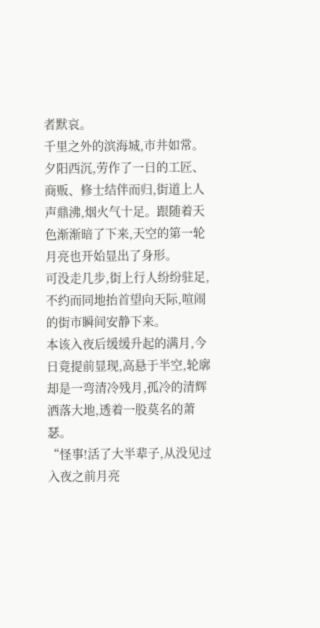者默哀。
千里之外的滨海城,市井如常。
夕阳西沉,劳作了一日的工匠、商贩、修士结伴而归,街道上人声鼎沸,烟火气十足。跟随着天色渐渐暗了下来,天空的第一轮月亮也开始显出了身形。
可没走几步,街上行人纷纷驻足,不约而同地抬首望向天际,喧闹的街市瞬间安静下来。
本该入夜后缓缓升起的满月,今日竟提前显现,高悬于半空,轮廓却是一弯清冷残月,孤冷的清辉洒落大地,透着一股莫名的萧瑟。
“怪事!活了大半辈子,从没见过入夜之前月亮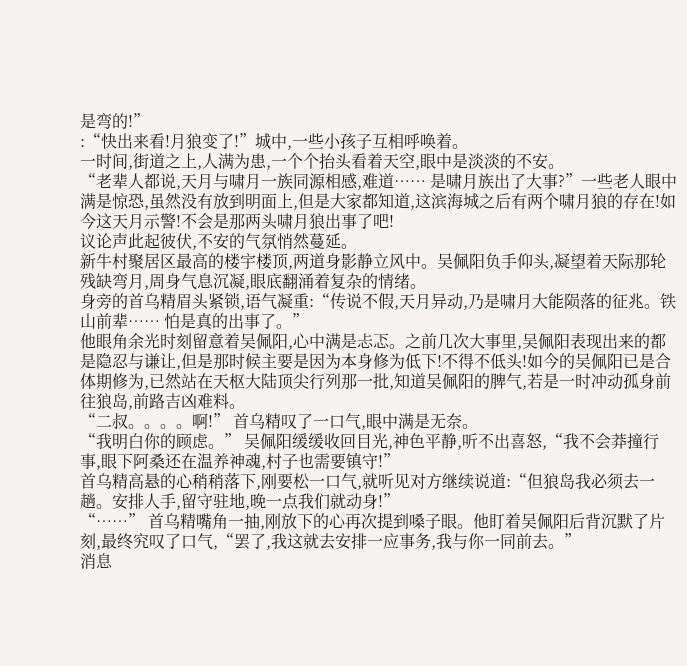是弯的!”
:“快出来看!月狼变了!”城中,一些小孩子互相呼唤着。
一时间,街道之上,人满为患,一个个抬头看着天空,眼中是淡淡的不安。
“老辈人都说,天月与啸月一族同源相感,难道…… 是啸月族出了大事?”一些老人眼中满是惊恐,虽然没有放到明面上,但是大家都知道,这滨海城之后有两个啸月狼的存在!如今这天月示警!不会是那两头啸月狼出事了吧!
议论声此起彼伏,不安的气氛悄然蔓延。
新牛村聚居区最高的楼宇楼顶,两道身影静立风中。吴佩阳负手仰头,凝望着天际那轮残缺弯月,周身气息沉凝,眼底翻涌着复杂的情绪。
身旁的首乌精眉头紧锁,语气凝重:“传说不假,天月异动,乃是啸月大能陨落的征兆。铁山前辈…… 怕是真的出事了。”
他眼角余光时刻留意着吴佩阳,心中满是忐忑。之前几次大事里,吴佩阳表现出来的都是隐忍与谦让,但是那时候主要是因为本身修为低下!不得不低头!如今的吴佩阳已是合体期修为,已然站在天枢大陆顶尖行列那一批,知道吴佩阳的脾气,若是一时冲动孤身前往狼岛,前路吉凶难料。
“二叔。。。。啊!” 首乌精叹了一口气,眼中满是无奈。
“我明白你的顾虑。” 吴佩阳缓缓收回目光,神色平静,听不出喜怒,“我不会莽撞行事,眼下阿桑还在温养神魂,村子也需要镇守!”
首乌精高悬的心稍稍落下,刚要松一口气,就听见对方继续说道:“但狼岛我必须去一趟。安排人手,留守驻地,晚一点我们就动身!”
“……” 首乌精嘴角一抽,刚放下的心再次提到嗓子眼。他盯着吴佩阳后背沉默了片刻,最终究叹了口气,“罢了,我这就去安排一应事务,我与你一同前去。”
消息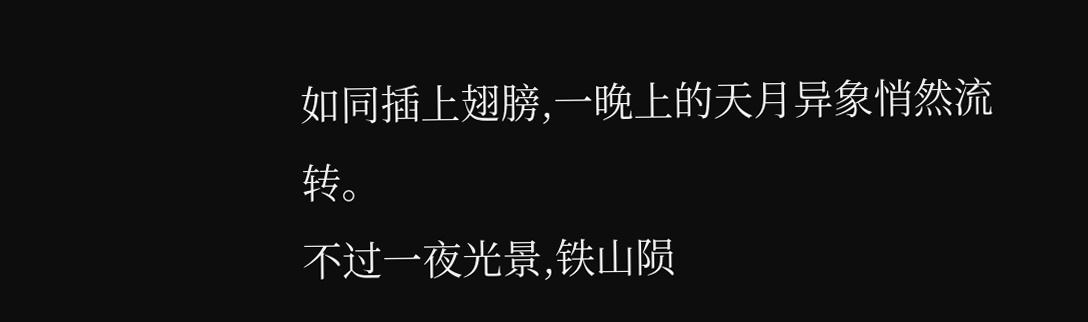如同插上翅膀,一晚上的天月异象悄然流转。
不过一夜光景,铁山陨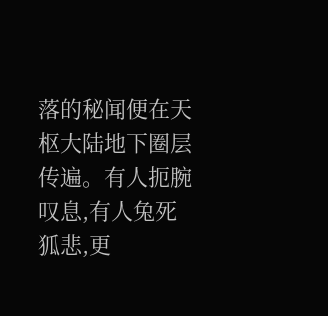落的秘闻便在天枢大陆地下圈层传遍。有人扼腕叹息,有人兔死狐悲,更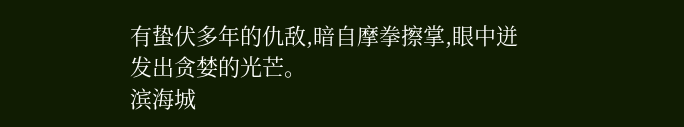有蛰伏多年的仇敌,暗自摩拳擦掌,眼中迸发出贪婪的光芒。
滨海城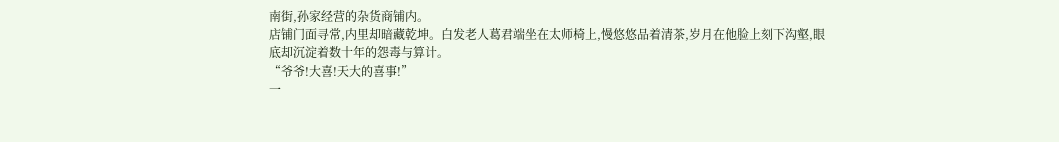南街,孙家经营的杂货商铺内。
店铺门面寻常,内里却暗藏乾坤。白发老人葛君端坐在太师椅上,慢悠悠品着清茶,岁月在他脸上刻下沟壑,眼底却沉淀着数十年的怨毒与算计。
“爷爷!大喜!天大的喜事!”
一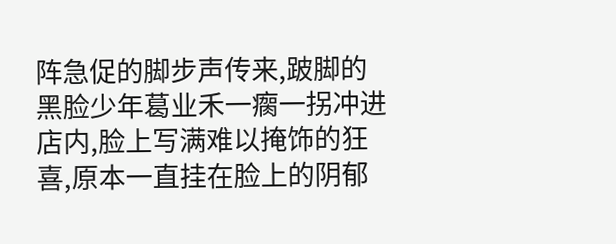阵急促的脚步声传来,跛脚的黑脸少年葛业禾一瘸一拐冲进店内,脸上写满难以掩饰的狂喜,原本一直挂在脸上的阴郁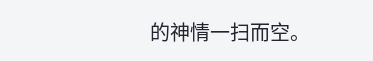的神情一扫而空。